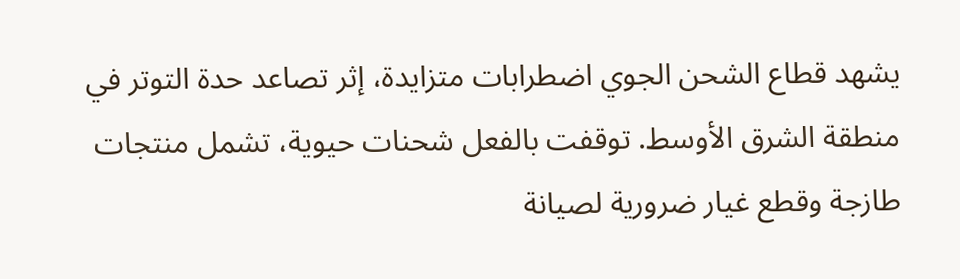يشهد قطاع الشحن الجوي اضطرابات متزايدة، إثر تصاعد حدة التوتر في منطقة الشرق الأوسط. توقفت بالفعل شحنات حيوية، تشمل منتجات طازجة وقطع غيار ضرورية لصيانة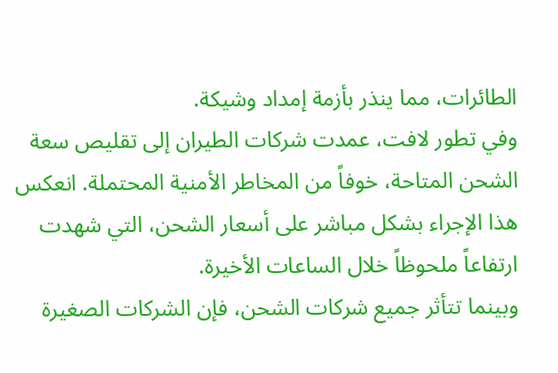الطائرات، مما ينذر بأزمة إمداد وشيكة.
وفي تطور لافت، عمدت شركات الطيران إلى تقليص سعة الشحن المتاحة، خوفاً من المخاطر الأمنية المحتملة. انعكس هذا الإجراء بشكل مباشر على أسعار الشحن، التي شهدت ارتفاعاً ملحوظاً خلال الساعات الأخيرة.
وبينما تتأثر جميع شركات الشحن، فإن الشركات الصغيرة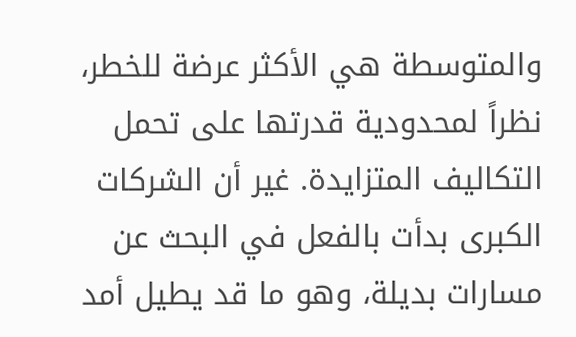والمتوسطة هي الأكثر عرضة للخطر، نظراً لمحدودية قدرتها على تحمل التكاليف المتزايدة. غير أن الشركات الكبرى بدأت بالفعل في البحث عن مسارات بديلة، وهو ما قد يطيل أمد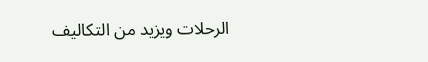الرحلات ويزيد من التكاليف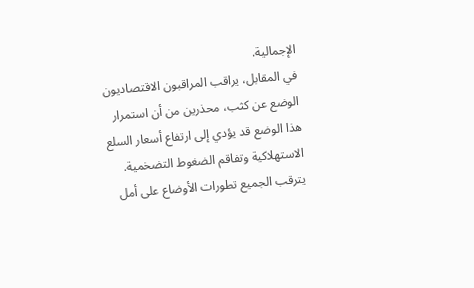الإجمالية.
في المقابل، يراقب المراقبون الاقتصاديون الوضع عن كثب، محذرين من أن استمرار هذا الوضع قد يؤدي إلى ارتفاع أسعار السلع الاستهلاكية وتفاقم الضغوط التضخمية. يترقب الجميع تطورات الأوضاع على أمل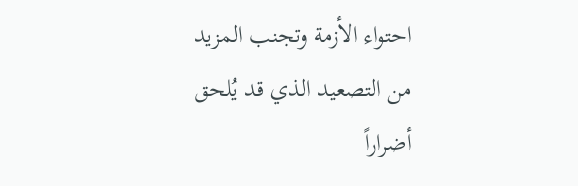احتواء الأزمة وتجنب المزيد من التصعيد الذي قد يُلحق أضراراً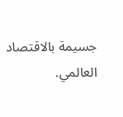جسيمة بالاقتصاد العالمي.